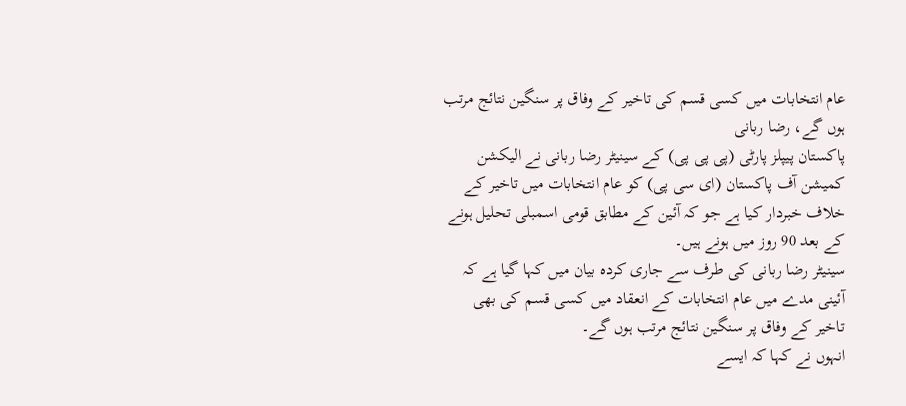عام انتخابات میں کسی قسم کی تاخیر کے وفاق پر سنگین نتائج مرتب ہوں گے، رضا ربانی
پاکستان پیپلز پارٹی (پی پی پی) کے سینیٹر رضا ربانی نے الیکشن کمیشن آف پاکستان (ای سی پی) کو عام انتخابات میں تاخیر کے خلاف خبردار کیا ہے جو کہ آئین کے مطابق قومی اسمبلی تحلیل ہونے کے بعد 90 روز میں ہونے ہیں۔
سینیٹر رضا ربانی کی طرف سے جاری کردہ بیان میں کہا گیا ہے کہ آئینی مدے میں عام انتخابات کے انعقاد میں کسی قسم کی بھی تاخیر کے وفاق پر سنگین نتائج مرتب ہوں گے۔
انہوں نے کہا کہ ایسے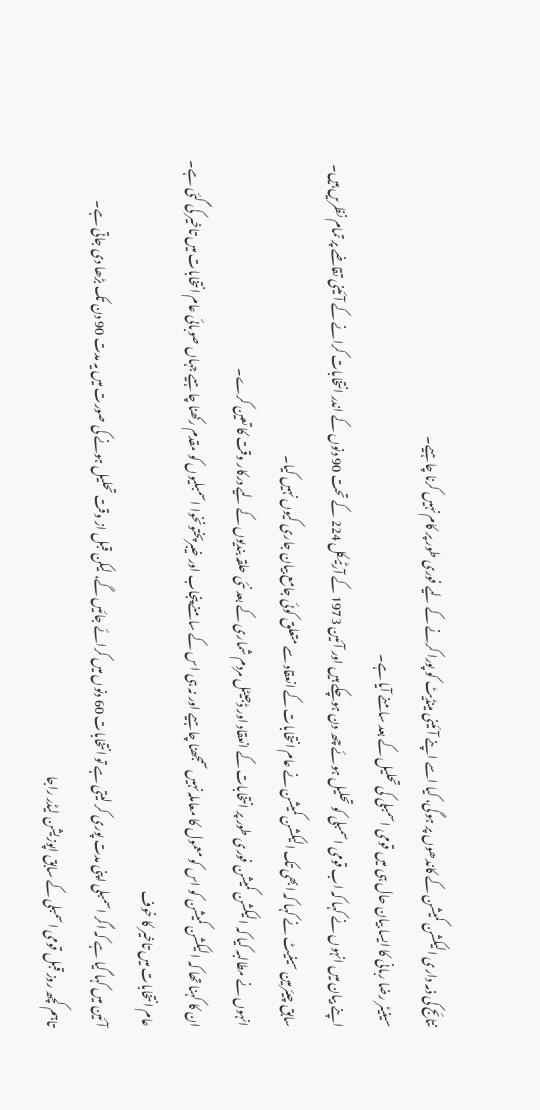نتائج کی ذمہ داری الیکشن کمیشن کے کاندھوں پر ہوگی، کیا اسے اپنے آئینی مینڈیٹ کو پورا کرنے کے لیے فوری طور پر کام نہیں کرنا چاہیے۔
سینیٹر رضا ربانی کا ایسا بیان حال ہی میں قومی اسمبلی کی تحلیل کے بعد سامنے آیا ہے۔
اپنے بیان میں انہوں نے کہا کہ اب قومی اسمبلی کو تحلیل ہوئے چھ دن ہوچکے ہیں اور آئین 1973 کے آرٹیکل 224 کے تحت 90 دنوں کے اندر انتخابات کرانے کے آئینی تقاضے پر تمام نظریں ہیں۔
سابق چیئرمین سینیٹ نے کہا کہ ابھی تک الیکشن کمیشن نے عام انتخابات کے انعقاد سے متعلق کوئی جامع بیان جاری کیوں نہیں کیا۔
انہوں نے مطالبہ کیا کہ الیکشن کمیشن فوری طور پر انتخابات کے انعقاد اور ڈجیٹل مردم شماری کے بعد نئی حلقہ بندیوں کے لیے درکار وقت کا تعین کرے۔
ان کا کہنا تھا کہ الیکشن کمیشن کو اس کو معمول کا معاملہ نہیں سمجھنا چاہیے اور نہ ہی اس کے سامنے پنجاب اور خیبرپختونخوا اسمبلیوں کو مقدم رکھنا چاہیے جہاں صوبائی عام انتخابات میں تاخیر کی گئی ہے۔
عام انتخابات میں تاخیر کا خوف
آئین میں کہا گیا ہے کہ اگر اسمبلی اپنی مدت پوری کر لیتی ہے تو انتخابات 60 دنوں میں کرائے جائیں گے، لیکن قبل از وقت تحلیل ہونے کی صورت میں یہ مدت 90 دن تک بڑھا دی جاتی ہے۔
تاہم کچھ روز قبل قومی اسمبلی کے سابق اپوزیشن لیڈر راجا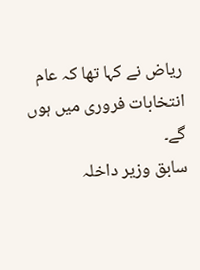ریاض نے کہا تھا کہ عام انتخابات فروری میں ہوں گے۔
سابق وزیر داخلہ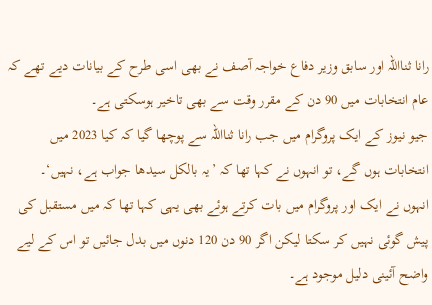رانا ثنااللہ اور سابق وزیر دفاع خواجہ آصف نے بھی اسی طرح کے بیانات دیے تھے کہ عام انتخابات میں 90 دن کے مقرر وقت سے بھی تاخیر ہوسکتی ہے۔
جیو نیوز کے ایک پروگرام میں جب رانا ثنااللہ سے پوچھا گیا کہ کیا 2023 میں انتخابات ہوں گے، تو انہوں نے کہا تھا کہ ’یہ بالکل سیدھا جواب ہے، نہیں‘۔
انہوں نے ایک اور پروگرام میں بات کرتے ہوئے بھی یہی کہا تھا کہ میں مستقبل کی پیش گوئی نہیں کر سکتا لیکن اگر 90 دن 120 دنوں میں بدل جائیں تو اس کے لیے واضح آئینی دلیل موجود ہے۔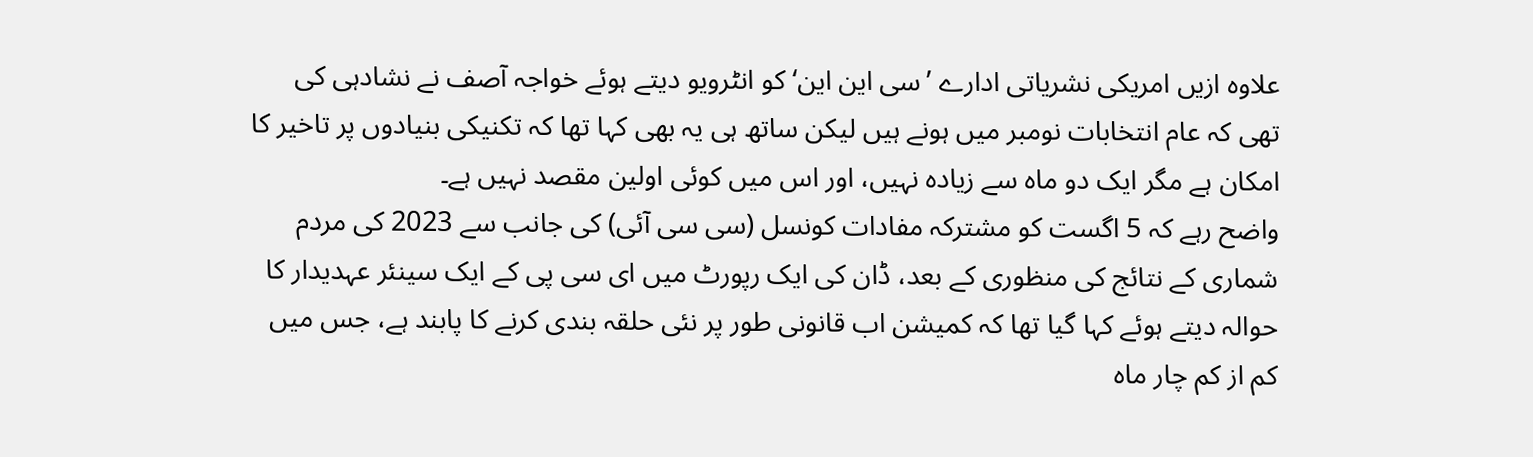علاوہ ازیں امریکی نشریاتی ادارے ’سی این این‘ کو انٹرویو دیتے ہوئے خواجہ آصف نے نشادہی کی تھی کہ عام انتخابات نومبر میں ہونے ہیں لیکن ساتھ ہی یہ بھی کہا تھا کہ تکنیکی بنیادوں پر تاخیر کا امکان ہے مگر ایک دو ماہ سے زیادہ نہیں، اور اس میں کوئی اولین مقصد نہیں ہے۔
واضح رہے کہ 5 اگست کو مشترکہ مفادات کونسل (سی سی آئی) کی جانب سے 2023 کی مردم شماری کے نتائج کی منظوری کے بعد، ڈان کی ایک رپورٹ میں ای سی پی کے ایک سینئر عہدیدار کا حوالہ دیتے ہوئے کہا گیا تھا کہ کمیشن اب قانونی طور پر نئی حلقہ بندی کرنے کا پابند ہے، جس میں کم از کم چار ماہ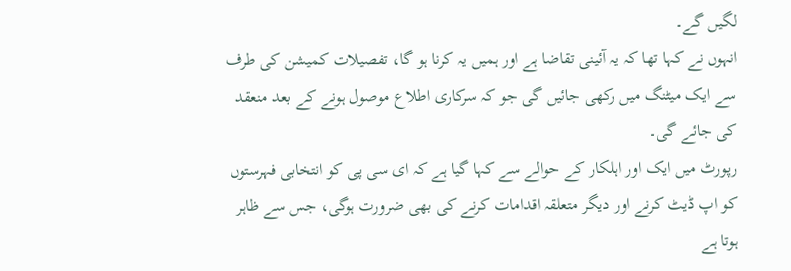لگیں گے۔
انہوں نے کہا تھا کہ یہ آئینی تقاضا ہے اور ہمیں یہ کرنا ہو گا، تفصیلات کمیشن کی طرف سے ایک میٹنگ میں رکھی جائیں گی جو کہ سرکاری اطلاع موصول ہونے کے بعد منعقد کی جائے گی۔
رپورٹ میں ایک اور اہلکار کے حوالے سے کہا گیا ہے کہ ای سی پی کو انتخابی فہرستوں کو اپ ڈیٹ کرنے اور دیگر متعلقہ اقدامات کرنے کی بھی ضرورت ہوگی، جس سے ظاہر ہوتا ہے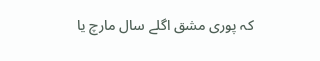کہ پوری مشق اگلے سال مارچ یا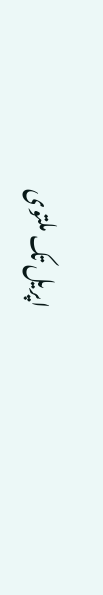اپریل تک ملتوی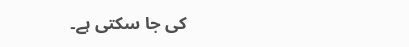کی جا سکتی ہے۔